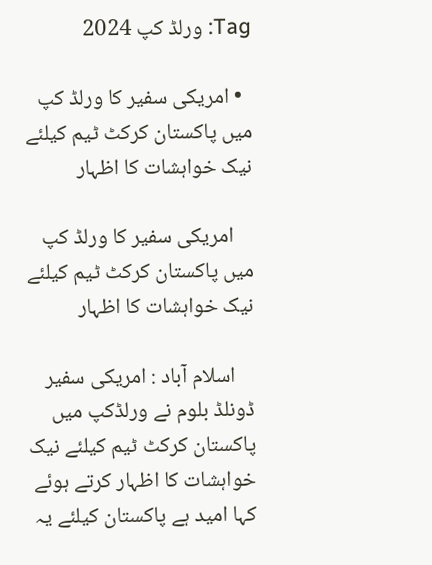Tag: ورلڈ کپ 2024

  • امریکی سفیر کا ورلڈ کپ میں پاکستان کرکٹ ٹیم کیلئے نیک خواہشات کا اظہار

    امریکی سفیر کا ورلڈ کپ میں پاکستان کرکٹ ٹیم کیلئے نیک خواہشات کا اظہار

    اسلام آباد : امریکی سفیر ڈونلڈ بلوم نے ورلڈکپ میں پاکستان کرکٹ ٹیم کیلئے نیک خواہشات کا اظہار کرتے ہوئے کہا امید ہے پاکستان کیلئے یہ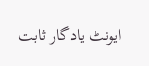ایونٹ یادگار ثابت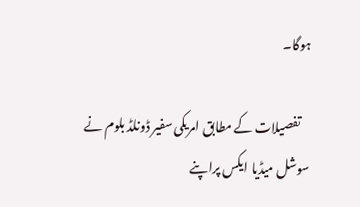ہوگا۔

    تفصیلات کے مطابق امریکی سفیر ڈونلڈ بلوم نے سوشل میڈیا ایکس پراپنے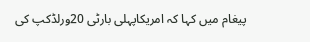پیغام میں کہا کہ امریکاپہلی بارٹی 20ورلڈکپ کی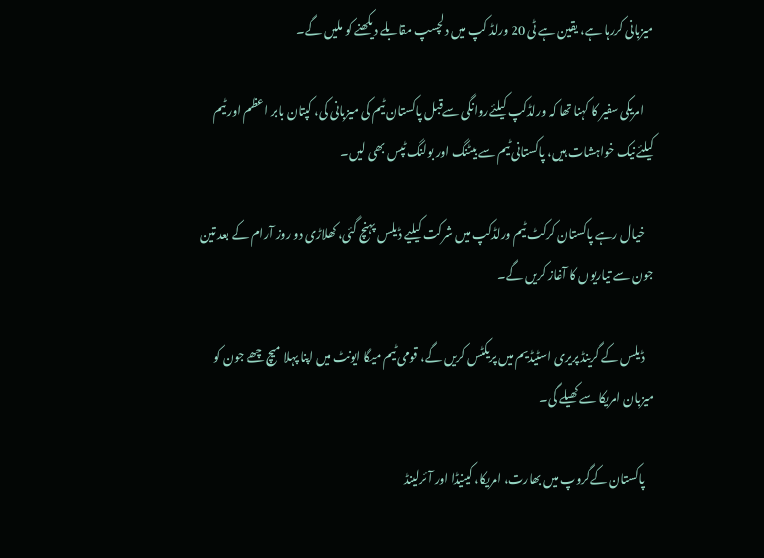میزبانی کررہا ہے، یقین ہے ٹی 20 ورلڈ کپ میں دلچسپ مقابلے دیکھنے کو ملیں گے۔

    امریکی سفیر کا کہنا تھا کہ ورلڈکپ کیلئےروانگی سےقبل پاکستان ٹیم کی میزبانی کی، کپتان بابر اعظم اور ٹیم کیلئےنیک خواہشات ہیں، پاکستانی ٹیم سے بیٹنگ اور بولنگ ٹپس بھی لیں۔

    خیال رہے پاکستان کرکٹ ٹیم ورلڈکپ میں شرکت کیلیے ڈیلس پہنچ گئی، کھلاڑی دو روز آرام کے بعد تین جون سے تیاریوں کا آغاز کریں گے۔

    ڈیلس کے گرینڈ پریری اسٹیڈیم میں پریکٹس کریں گے، قومی ٹیم میگا ایونٹ میں اپنا پہلا میچ چھے جون کو میزبان امریکا سے کھیلے گی۔

    پاکستان کےگروپ میں بھارت، امریکا، کینیڈا اور آئرلینڈ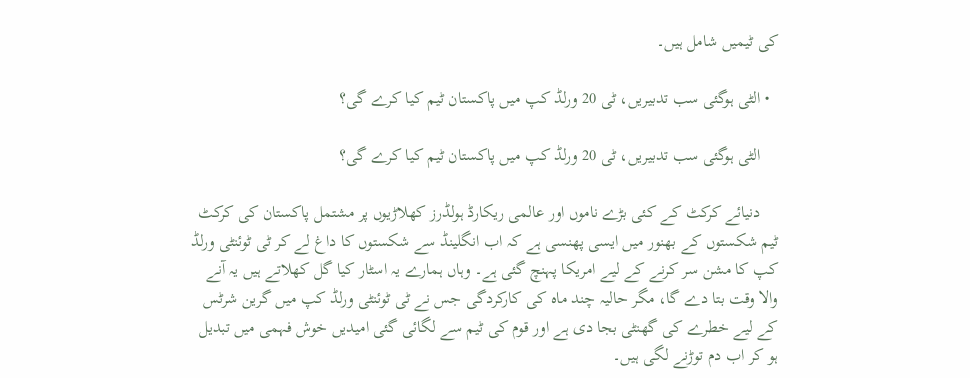کی ٹیمیں شامل ہیں۔

  • الٹی ہوگئی سب تدبیریں، ٹی 20 ورلڈ کپ میں پاکستان ٹیم کیا کرے گی؟

    الٹی ہوگئی سب تدبیریں، ٹی 20 ورلڈ کپ میں پاکستان ٹیم کیا کرے گی؟

    دنیائے کرکٹ کے کئی بڑے ناموں اور عالمی ریکارڈ ہولڈرز کھلاڑیوں پر مشتمل پاکستان کی کرکٹ ٹیم شکستوں کے بھنور میں ایسی پھنسی ہے کہ اب انگلینڈ سے شکستوں کا داغ لے کر ٹی ٹوئنٹی ورلڈ کپ کا مشن سر کرنے کے لیے امریکا پہنچ گئی ہے۔ وہاں ہمارے یہ اسٹار کیا گل کھلاتے ہیں یہ آنے والا وقت بتا دے گا، مگر حالیہ چند ماہ کی کارکردگی جس نے ٹی ٹوئنٹی ورلڈ کپ میں گرین شرٹس کے لیے خطرے کی گھنٹی بجا دی ہے اور قوم کی ٹیم سے لگائی گئی امیدیں خوش فہمی میں تبدیل ہو کر اب دم توڑنے لگی ہیں۔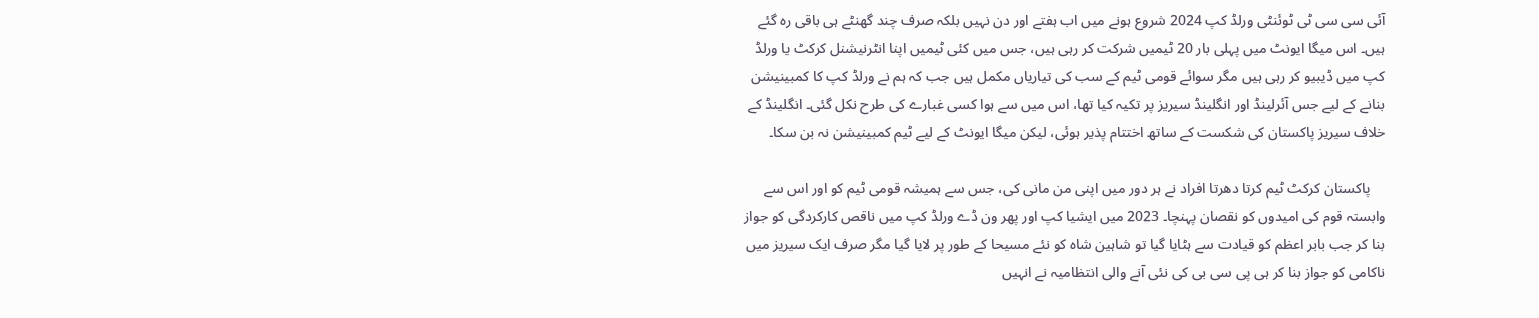آئی سی سی ٹی ٹوئنٹی ورلڈ کپ 2024 شروع ہونے میں اب ہفتے اور دن نہیں بلکہ صرف چند گھنٹے ہی باقی رہ گئے ہیں۔ اس میگا ایونٹ میں پہلی بار 20 ٹیمیں شرکت کر رہی ہیں، جس میں کئی ٹیمیں اپنا انٹرنیشنل کرکٹ یا ورلڈ کپ میں ڈیبیو کر رہی ہیں مگر سوائے قومی ٹیم کے سب کی تیاریاں مکمل ہیں جب کہ ہم نے ورلڈ کپ کا کمبینیشن بنانے کے لیے جس آئرلینڈ اور انگلینڈ سیریز پر تکیہ کیا تھا، اس میں سے ہوا کسی غبارے کی طرح نکل گئی۔ انگلینڈ کے خلاف سیریز پاکستان کی شکست کے ساتھ اختتام پذیر ہوئی، لیکن میگا ایونٹ کے لیے ٹیم کمبینیشن نہ بن سکا۔

    پاکستان کرکٹ ٹیم کرتا دھرتا افراد نے ہر دور میں اپنی من مانی کی، جس سے ہمیشہ قومی ٹیم کو اور اس سے وابستہ قوم کی امیدوں کو نقصان پہنچا۔ 2023 میں ایشیا کپ اور پھر ون ڈے ورلڈ کپ میں ناقص کارکردگی کو جواز بنا کر جب بابر اعظم کو قیادت سے ہٹایا گیا تو شاہین شاہ کو نئے مسیحا کے طور پر لایا گیا مگر صرف ایک سیریز میں ناکامی کو جواز بنا کر ہی پی سی بی کی نئی آنے والی انتظامیہ نے انہیں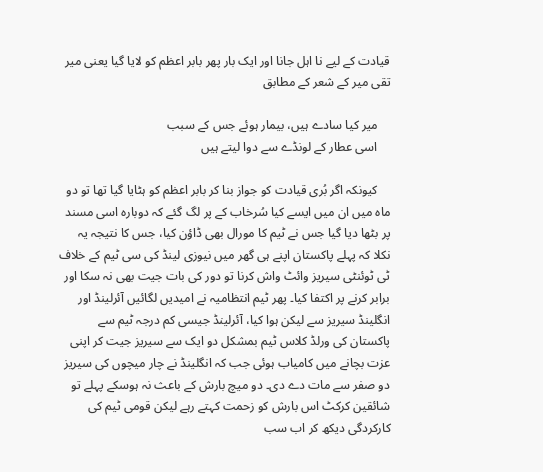قیادت کے لیے نا اہل جانا اور ایک بار پھر بابر اعظم کو لایا گیا یعنی میر تقی میر کے شعر کے مطابق

    میر کیا سادے ہیں، بیمار ہوئے جس کے سبب
    اسی عطار کے لونڈے سے دوا لیتے ہیں

    کیونکہ اگر بُری قیادت کو جواز بنا کر بابر اعظم کو ہٹایا گیا تھا تو دو ماہ میں ان میں ایسے کیا سُرخاب کے پر لگ گئے کہ دوبارہ اسی مسند پر بٹھا دیا گیا جس نے ٹیم کا مورال بھی ڈاؤن کیا، جس کا نتیجہ یہ نکلا کہ پہلے پاکستان اپنے ہی گھر میں نیوزی لینڈ کی سی ٹیم کے خلاف ٹی ٹوئنٹی سیریز وائٹ واش کرنا تو دور کی بات جیت بھی نہ سکا اور برابر کرنے پر اکتفا کیا۔ پھر ٹیم انتظامیہ نے امیدیں لگائیں آئرلینڈ اور انگلینڈ سیریز سے لیکن ہوا کیا، آئرلینڈ جیسی کم درجہ ٹیم سے پاکستان کی ورلڈ کلاس ٹیم بمشکل دو ایک سے سیریز جیت کر اپنی عزت بچانے میں کامیاب ہوئی جب کہ انگلینڈ نے چار میچوں کی سیریز دو صفر سے مات دے دی۔ دو میچ بارش کے باعث نہ ہوسکے پہلے تو شائقین کرکٹ اس بارش کو زحمت کہتے رہے لیکن قومی ٹیم کی کارکردگی دیکھ کر اب سب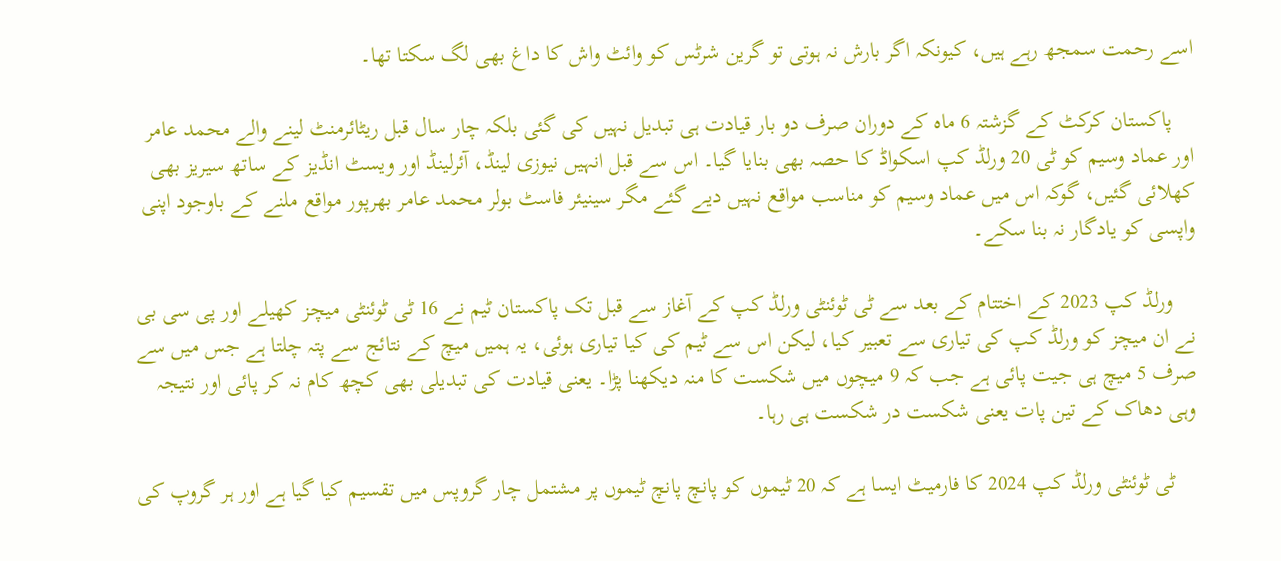اسے رحمت سمجھ رہے ہیں، کیونکہ اگر بارش نہ ہوتی تو گرین شرٹس کو وائٹ واش کا داغ بھی لگ سکتا تھا۔

    پاکستان کرکٹ کے گزشتہ 6 ماہ کے دوران صرف دو بار قیادت ہی تبدیل نہیں کی گئی بلکہ چار سال قبل ریٹائرمنٹ لینے والے محمد عامر اور عماد وسیم کو ٹی 20 ورلڈ کپ اسکواڈ کا حصہ بھی بنایا گیا۔ اس سے قبل انہیں نیوزی لینڈ، آئرلینڈ اور ویسٹ انڈیز کے ساتھ سیریز بھی کھلائی گئیں، گوکہ اس میں عماد وسیم کو مناسب مواقع نہیں دیے گئے مگر سینیئر فاسٹ بولر محمد عامر بھرپور مواقع ملنے کے باوجود اپنی واپسی کو یادگار نہ بنا سکے۔

    ورلڈ کپ 2023 کے اختتام کے بعد سے ٹی ٹوئنٹی ورلڈ کپ کے آغاز سے قبل تک پاکستان ٹیم نے 16 ٹی ٹوئنٹی میچز کھیلے اور پی سی بی نے ان میچز کو ورلڈ کپ کی تیاری سے تعبیر کیا، لیکن اس سے ٹیم کی کیا تیاری ہوئی، یہ ہمیں میچ کے نتائج سے پتہ چلتا ہے جس میں سے صرف 5 میچ ہی جیت پائی ہے جب کہ 9 میچوں میں شکست کا منہ دیکھنا پڑا۔ یعنی قیادت کی تبدیلی بھی کچھ کام نہ کر پائی اور نتیجہ وہی دھاک کے تین پات یعنی شکست در شکست ہی رہا۔

    ٹی ٹوئنٹی ورلڈ کپ 2024 کا فارمیٹ ایسا ہے کہ 20 ٹیموں کو پانچ پانچ ٹیموں پر مشتمل چار گروپس میں تقسیم کیا گیا ہے اور ہر گروپ کی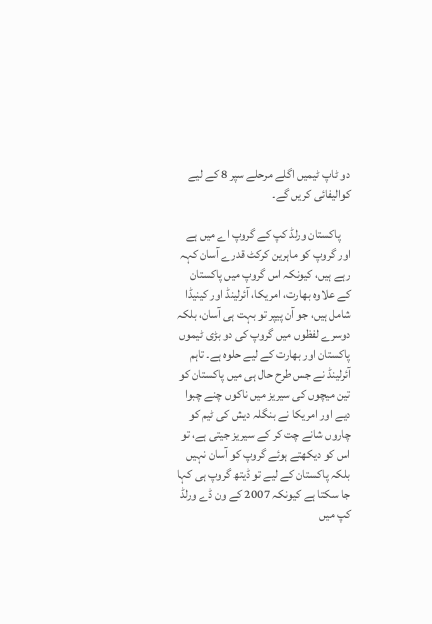دو ٹاپ ٹیمیں اگلے مرحلے سپر 8 کے لیے کوالیفائی کریں گے۔

    پاکستان ورلڈ کپ کے گروپ اے میں ہے اور گروپ کو ماہرین کرکٹ قدرے آسان کہہ رہے ہیں، کیونکہ اس گروپ میں پاکستان کے علاوہ بھارت، امریکا، آئرلینڈ اور کینیڈا شامل ہیں، جو آن پیپر تو بہت ہی آسان، بلکہ دوسرے لفظوں میں گروپ کی دو بڑی ٹیموں پاکستان اور بھارت کے لیے حلوہ ہے۔ تاہم آئرلینڈ نے جس طرح حال ہی میں پاکستان کو تین میچوں کی سیریز میں ناکوں چنے چبوا دیے اور امریکا نے بنگلہ دیش کی ٹیم کو چاروں شانے چت کر کے سیریز جیتی ہے، تو اس کو دیکھتے ہوئے گروپ کو آسان نہیں بلکہ پاکستان کے لیے تو ڈیتھ گروپ ہی کہا جا سکتا ہے کیونکہ 2007 کے ون ڈے ورلڈ کپ میں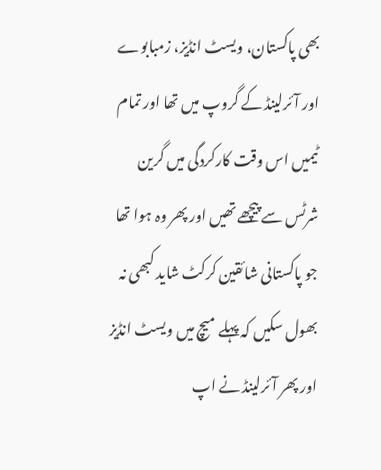بھی پاکستان، ویسٹ انڈیز، زمبابوے اور آئرلینڈ کے گروپ میں تھا اور تمام ٹیمیں اس وقت کارکردگی میں گرین شرٹس سے پیچھے تھیں اور پھر وہ ہوا تھا جو پاکستانی شائقین کرکٹ شاید کبھی نہ بھول سکیں کہ پہلے میچ میں ویسٹ انڈیز اور پھر آئرلینڈ نے اپ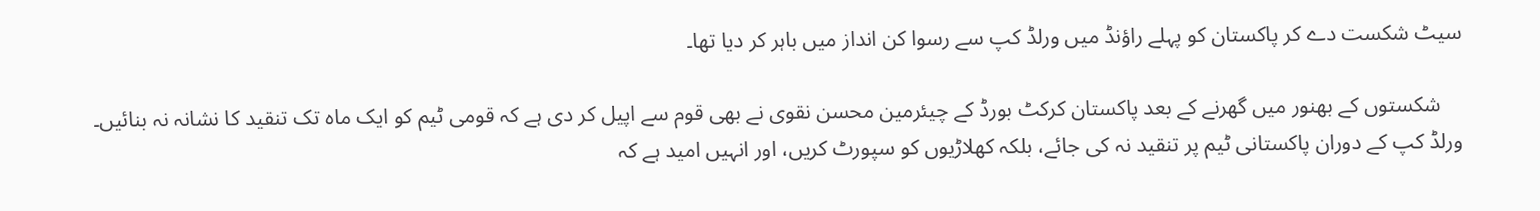سیٹ شکست دے کر پاکستان کو پہلے راؤنڈ میں ورلڈ کپ سے رسوا کن انداز میں باہر کر دیا تھا۔

    شکستوں کے بھنور میں گھرنے کے بعد پاکستان کرکٹ بورڈ کے چیئرمین محسن نقوی نے بھی قوم سے اپیل کر دی ہے کہ قومی ٹیم کو ایک ماہ تک تنقید کا نشانہ نہ بنائیں۔ ورلڈ کپ کے دوران پاکستانی ٹیم پر تنقید نہ کی جائے، بلکہ کھلاڑیوں کو سپورٹ کریں، اور انہیں امید ہے کہ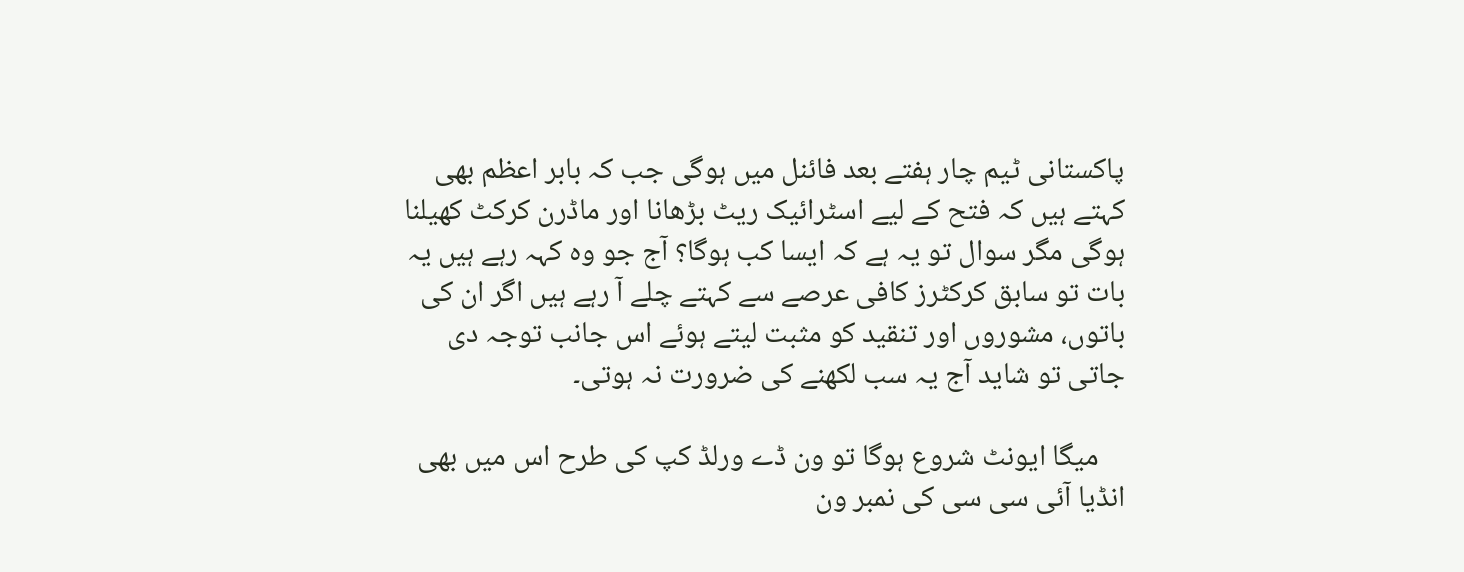پاکستانی ٹیم چار ہفتے بعد فائنل میں ہوگی جب کہ بابر اعظم بھی کہتے ہیں کہ فتح کے لیے اسٹرائیک ریٹ بڑھانا اور ماڈرن کرکٹ کھیلنا ہوگی مگر سوال تو یہ ہے کہ ایسا کب ہوگا؟ آج جو وہ کہہ رہے ہیں یہ بات تو سابق کرکٹرز کافی عرصے سے کہتے چلے آ رہے ہیں اگر ان کی باتوں، مشوروں اور تنقید کو مثبت لیتے ہوئے اس جانب توجہ دی جاتی تو شاید آج یہ سب لکھنے کی ضرورت نہ ہوتی۔

    میگا ایونٹ شروع ہوگا تو ون ڈے ورلڈ کپ کی طرح اس میں بھی انڈیا آئی سی سی کی نمبر ون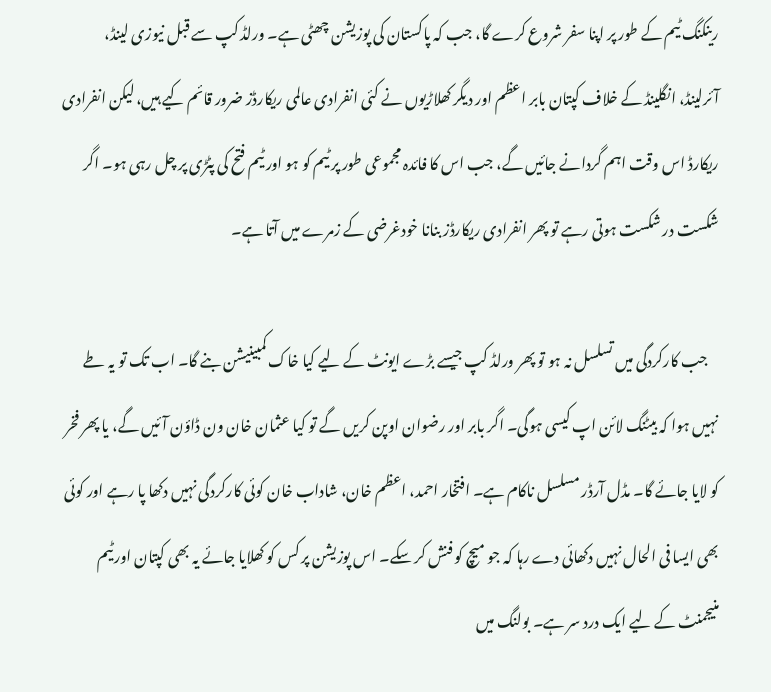رینکنگ ٹیم کے طور پر اپنا سفر شروع کرے گا، جب کہ پاکستان کی پوزیشن چھٹی ہے۔ ورلڈ کپ سے قبل نیوزی لینڈ، آئرلینڈ، انگلینڈ کے خلاف کپتان بابر اعظم اور دیگر کھلاڑیوں نے کئی انفرادی عالمی ریکارڈز ضرور قائم کیے ہیں، لیکن انفرادی ریکارڈ اس وقت اہم گردانے جائیں گے، جب اس کا فائدہ مجموعی طور پر ٹیم کو ہو اور ٹیم فتح کی پٹڑی پر چل رہی ہو۔ اگر شکست در شکست ہوتی رہے تو پھر انفرادی ریکارڈز بنانا خودغرضی کے زمرے میں آتا ہے۔

    جب کارکردگی میں تسلسل نہ ہو تو پھر ورلڈ کپ جیسے بڑے ایونٹ کے لیے کیا خاک کمبینیشن بنے گا۔ اب تک تو یہ طے نہیں ہوا کہ بیٹنگ لائن اپ کیسی ہوگی۔ اگر بابر اور رضوان اوپن کریں گے تو کیا عثمان خان ون ڈاؤن آئیں گے، یا پھر فخر کو لایا جائے گا۔ مڈل آرڈر مسلسل ناکام ہے۔ افتخار احمد، اعظم خان، شاداب خان کوئی کارکردگی نہیں دکھا پا رہے اور کوئی بھی ایسا فی الحال نہیں دکھائی دے رہا کہ جو میچ کو فنش کر سکے۔ اس پوزیشن پر کس کو کھلایا جائے یہ بھی کپتان اور ٹیم منیجمنٹ کے لیے ایک درد سر ہے۔ بولنگ میں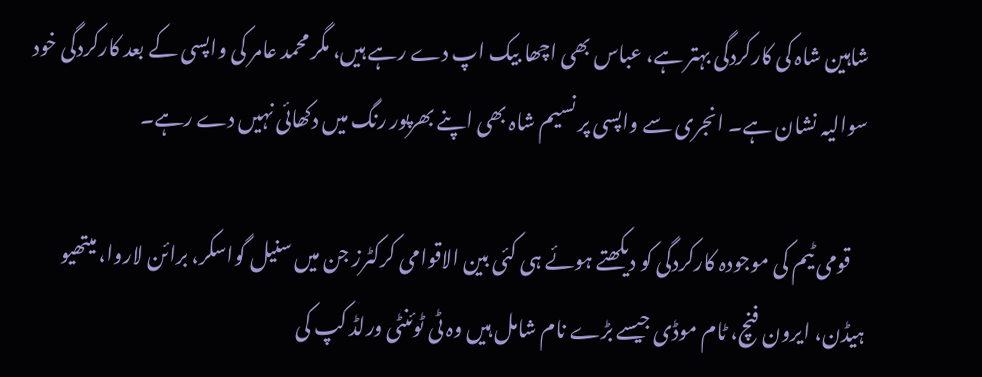شاہین شاہ کی کارکردگی بہتر ہے، عباس بھی اچھا بیک اپ دے رہے ہیں، مگر محمد عامر کی واپسی کے بعد کارکردگی خود سوالیہ نشان ہے۔ انجری سے واپسی پر نسیم شاہ بھی اپنے بھرپور رنگ میں دکھائی نہیں دے رہے۔

    قومی ٹیم کی موجودہ کارکردگی کو دیکھتے ہوئے ہی کئی بین الاقوامی کرکٹرز جن میں سنیل گواسکر، برائن لاروا، میتھیو ہیڈن، ایرون فنچ، ٹام موڈی جیسے بڑے نام شامل ہیں وہ ٹی ٹوئنٹی ورلڈ کپ کی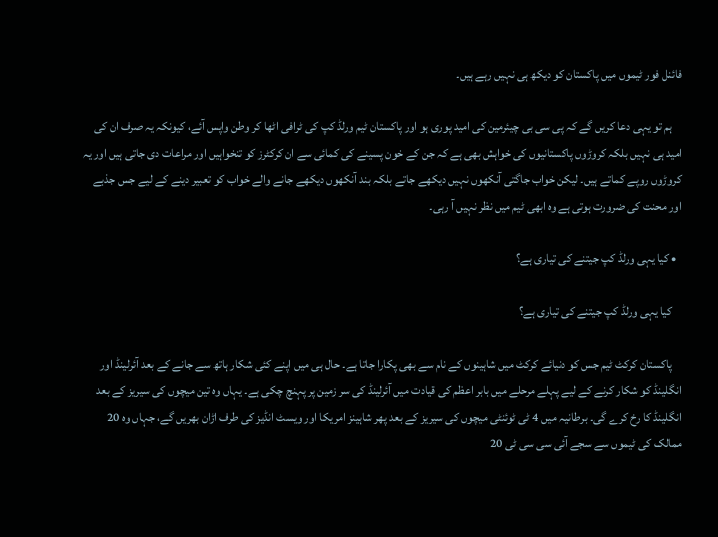فائنل فور ٹیموں میں پاکستان کو دیکھ ہی نہیں رہے ہیں۔

    ہم تو یہی دعا کریں گے کہ پی سی بی چیئرمین کی امید پوری ہو اور پاکستان ٹیم ورلڈ کپ کی ٹرافی اٹھا کر وطن واپس آئے، کیونکہ یہ صرف ان کی امید ہی نہیں بلکہ کروڑوں پاکستانیوں کی خواہش بھی ہے کہ جن کے خون پسینے کی کمائی سے ان کرکٹرز کو تنخواہیں اور مراعات دی جاتی ہیں اور یہ کروڑوں روپے کماتے ہیں۔ لیکن خواب جاگتی آنکھوں نہیں دیکھے جاتے بلکہ بند آنکھوں دیکھے جانے والے خواب کو تعبیر دینے کے لیے جس جذبے اور محنت کی ضرورت ہوتی ہے وہ ابھی ٹیم میں نظر نہیں آ رہی۔

  • کیا یہی ورلڈ کپ جیتنے کی تیاری ہے؟

    کیا یہی ورلڈ کپ جیتنے کی تیاری ہے؟

    پاکستان کرکٹ ٹیم جس کو دنیائے کرکٹ میں شاہینوں کے نام سے بھی پکارا جاتا ہے۔ حال ہی میں اپنے کئی شکار ہاتھ سے جانے کے بعد آئرلینڈ اور انگلینڈ کو شکار کرنے کے لیے پہلے مرحلے میں بابر اعظم کی قیادت میں آئرلینڈ کی سر زمین پر پہنچ چکی ہے۔ یہاں وہ تین میچوں کی سیریز کے بعد انگلینڈ کا رخ کرے گی۔ برطانیہ میں 4 ٹی ٹوئنٹی میچوں کی سیریز کے بعد پھر شاہینز امریکا اور ویسٹ انڈیز کی طرف اڑان بھریں گے، جہاں وہ 20 ممالک کی ٹیموں سے سجے آئی سی سی ٹی 20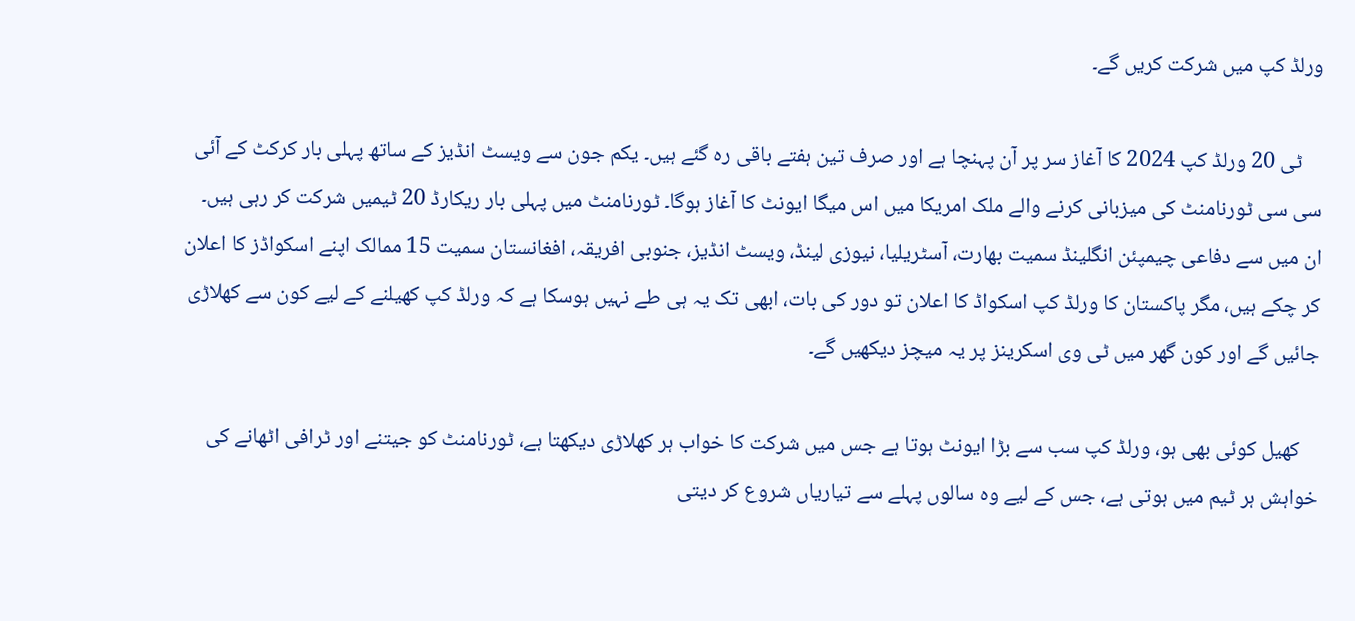ورلڈ کپ میں شرکت کریں گے۔

    ٹی 20 ورلڈ کپ 2024 کا آغاز سر پر آن پہنچا ہے اور صرف تین ہفتے باقی رہ گئے ہیں۔ یکم جون سے ویسٹ انڈیز کے ساتھ پہلی بار کرکٹ کے آئی سی سی ٹورنامنٹ کی میزبانی کرنے والے ملک امریکا میں اس میگا ایونٹ کا آغاز ہوگا۔ ٹورنامنٹ میں پہلی بار ریکارڈ 20 ٹیمیں شرکت کر رہی ہیں۔ ان میں سے دفاعی چیمپئن انگلینڈ سمیت بھارت، آسٹریلیا، نیوزی لینڈ، ویسٹ انڈیز، جنوبی افریقہ، افغانستان سمیت 15 ممالک اپنے اسکواڈز کا اعلان کر چکے ہیں، مگر پاکستان کا ورلڈ کپ اسکواڈ کا اعلان تو دور کی بات، ابھی تک یہ ہی طے نہیں ہوسکا ہے کہ ورلڈ کپ کھیلنے کے لیے کون سے کھلاڑی جائیں گے اور کون گھر میں ٹی وی اسکرینز پر یہ میچز دیکھیں گے۔

    کھیل کوئی بھی ہو، ورلڈ کپ سب سے بڑا ایونٹ ہوتا ہے جس میں شرکت کا خواب ہر کھلاڑی دیکھتا ہے، ٹورنامنٹ کو جیتنے اور ٹرافی اٹھانے کی خواہش ہر ٹیم میں ہوتی ہے، جس کے لیے وہ سالوں پہلے سے تیاریاں شروع کر دیتی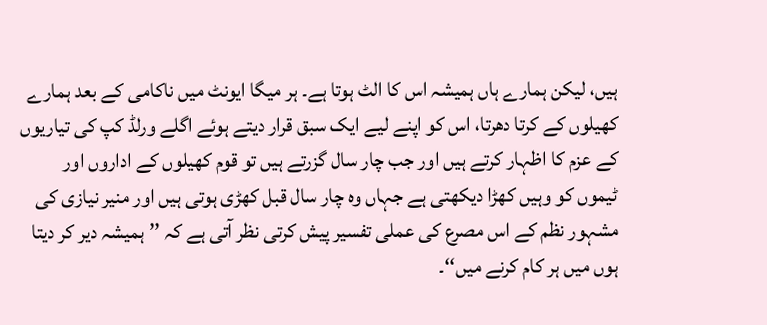ہیں، لیکن ہمارے ہاں ہمیشہ اس کا الٹ ہوتا ہے۔ ہر میگا ایونٹ میں ناکامی کے بعد ہمارے کھیلوں کے کرتا دھرتا، اس کو اپنے لیے ایک سبق قرار دیتے ہوئے اگلے ورلڈ کپ کی تیاریوں کے عزم کا اظہار کرتے ہیں اور جب چار سال گزرتے ہیں تو قوم کھیلوں کے اداروں اور ٹیموں کو وہیں کھڑا دیکھتی ہے جہاں وہ چار سال قبل کھڑی ہوتی ہیں اور منیر نیازی کی مشہور نظم کے اس مصرع کی عملی تفسیر پیش کرتی نظر آتی ہے کہ ’’ہمیشہ دیر کر دیتا ہوں میں ہر کام کرنے میں‘‘۔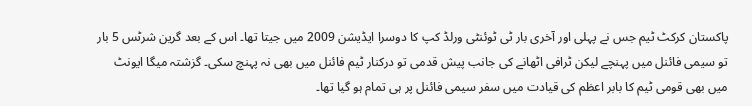پاکستان کرکٹ ٹیم جس نے پہلی اور آخری بار ٹی ٹوئنٹی ورلڈ کپ کا دوسرا ایڈیشن 2009 میں جیتا تھا۔ اس کے بعد گرین شرٹس 5 بار تو سیمی فائنل میں پہنچے لیکن ٹرافی اٹھانے کی جانب پیش قدمی تو درکنار ٹیم فائنل میں بھی نہ پہنچ سکی۔ گزشتہ میگا ایونٹ میں بھی قومی ٹیم کا بابر اعظم کی قیادت میں سفر سیمی فائنل پر ہی تمام ہو گیا تھا۔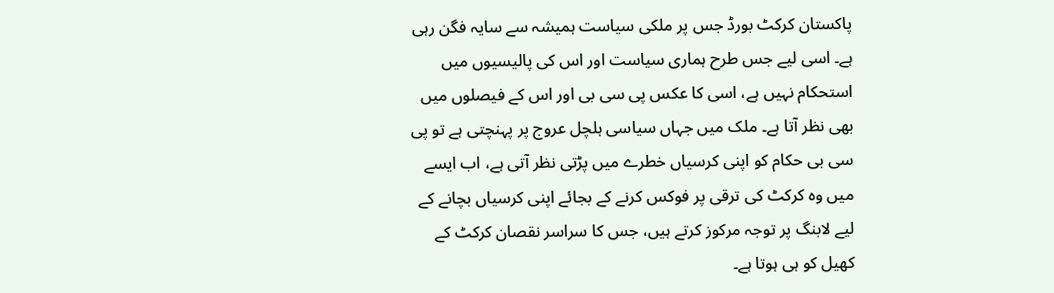پاکستان کرکٹ بورڈ جس پر ملکی سیاست ہمیشہ سے سایہ فگن رہی ہے۔ اسی لیے جس طرح ہماری سیاست اور اس کی پالیسیوں میں استحکام نہیں ہے، اسی کا عکس پی سی بی اور اس کے فیصلوں میں بھی نظر آتا ہے۔ ملک میں جہاں سیاسی ہلچل عروج پر پہنچتی ہے تو پی سی بی حکام کو اپنی کرسیاں خطرے میں پڑتی نظر آتی ہے، اب ایسے میں وہ کرکٹ کی ترقی پر فوکس کرنے کے بجائے اپنی کرسیاں بچانے کے لیے لابنگ پر توجہ مرکوز کرتے ہیں، جس کا سراسر نقصان کرکٹ کے کھیل کو ہی ہوتا ہے۔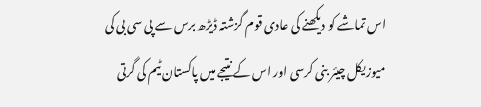اس تماشے کو دیکھنے کی عادی قوم گزشتہ ڈیڑھ برس سے پی سی بی کی میوزیکل چیئر بنی کرسی اور اس کے نتیجے میں پاکستان ٹیم کی گرتی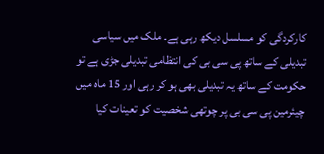کارکردگی کو مسلسل دیکھ رہی ہے۔ ملک میں سیاسی تبدیلی کے ساتھ پی سی بی کی انتظامی تبدیلی جڑی ہے تو حکومت کے ساتھ یہ تبدیلی بھی ہو کر رہی اور 15 ماہ میں چیئرمین پی سی بی پر چوتھی شخصیت کو تعینات کیا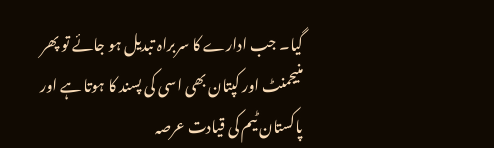گیا۔ جب ادارے کا سربراہ تبدیل ہو جائے تو پھر منیجمنٹ اور کپتان بھی اسی کی پسند کا ہوتا ہے اور پاکستان ٹیم کی قیادت عرصہ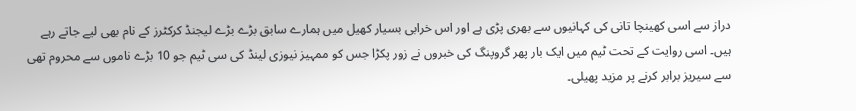دراز سے اسی کھینچا تانی کی کہانیوں سے بھری پڑی ہے اور اس خرابی بسیار کھیل میں ہمارے سابق بڑے بڑے لیجنڈ کرکٹرز کے نام بھی لیے جاتے رہے ہیں۔ اسی روایت کے تحت ٹیم میں ایک بار پھر گروپنگ کی خبروں نے زور پکڑا جس کو ممہیز نیوزی لینڈ کی سی ٹیم جو 10 بڑے ناموں سے محروم تھی سے سیریز برابر کرنے پر مزید پھیلی۔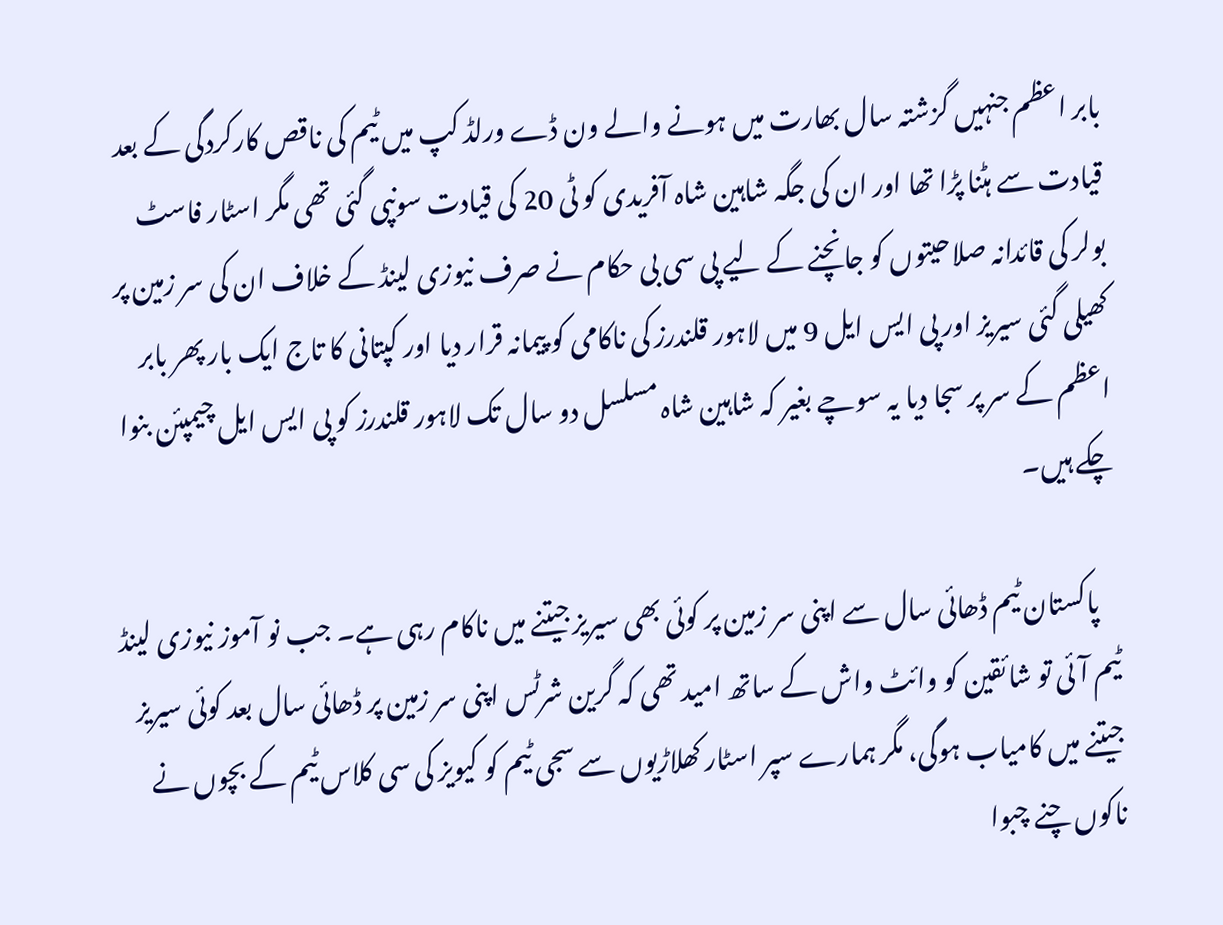بابر اعظم جنہیں گزشتہ سال بھارت میں ہونے والے ون ڈے ورلڈ کپ میں ٹیم کی ناقص کارکردگی کے بعد قیادت سے ہٹنا پڑا تھا اور ان کی جگہ شاہین شاہ آفریدی کو ٹی 20 کی قیادت سونپی گئی تھی مگر اسٹار فاسٹ بولر کی قائدانہ صلاحیتوں کو جانچنے کے لیے پی سی بی حکام نے صرف نیوزی لینڈ کے خلاف ان کی سر زمین پر کھیلی گئی سیریز اور پی ایس ایل 9 میں لاہور قلندرز کی ناکامی کو پیمانہ قرار دیا اور کپتانی کا تاج ایک بار پھر بابر اعظم کے سر پر سجا دیا یہ سوچے بغیر کہ شاہین شاہ مسلسل دو سال تک لاہور قلندرز کو پی ایس ایل چیمپئن بنوا چکے ہیں۔

    پاکستان ٹیم ڈھائی سال سے اپنی سر زمین پر کوئی بھی سیریز جیتنے میں ناکام رہی ہے۔ جب نو آموز نیوزی لینڈ ٹیم آئی تو شائقین کو وائٹ واش کے ساتھ امید تھی کہ گرین شرٹس اپنی سر زمین پر ڈھائی سال بعد کوئی سیریز جیتنے میں کامیاب ہوگی، مگر ہمارے سپر اسٹار کھلاڑیوں سے سجی ٹیم کو کیویز کی سی کلاس ٹیم کے بچوں نے ناکوں چنے چبوا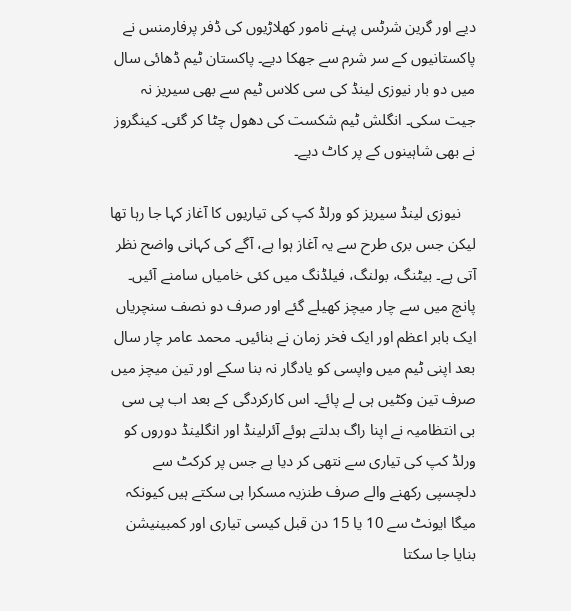دیے اور گرین شرٹس پہنے نامور کھلاڑیوں کی ڈفر پرفارمنس نے پاکستانیوں کے سر شرم سے جھکا دیے۔ پاکستان ٹیم ڈھائی سال میں دو بار نیوزی لینڈ کی سی کلاس ٹیم سے بھی سیریز نہ جیت سکی۔ انگلش ٹیم شکست کی دھول چٹا کر گئی۔ کینگروز نے بھی شاہینوں کے پر کاٹ دیے۔

    نیوزی لینڈ سیریز کو ورلڈ کپ کی تیاریوں کا آغاز کہا جا رہا تھا لیکن جس بری طرح سے یہ آغاز ہوا ہے، آگے کی کہانی واضح نظر آتی ہے۔ بیٹنگ، بولنگ، فیلڈنگ میں کئی خامیاں سامنے آئیں۔ پانچ میں سے چار میچز کھیلے گئے اور صرف دو نصف سنچریاں ایک بابر اعظم اور ایک فخر زمان نے بنائیں۔ محمد عامر چار سال بعد اپنی ٹیم میں واپسی کو یادگار نہ بنا سکے اور تین میچز میں صرف تین وکٹیں ہی لے پائے۔ اس کارکردگی کے بعد اب پی سی بی انتظامیہ نے اپنا راگ بدلتے ہوئے آئرلینڈ اور انگلینڈ دوروں کو ورلڈ کپ کی تیاری سے نتھی کر دیا ہے جس پر کرکٹ سے دلچسپی رکھنے والے صرف طنزیہ مسکرا ہی سکتے ہیں کیونکہ میگا ایونٹ سے 10 یا 15 دن قبل کیسی تیاری اور کمبینیشن بنایا جا سکتا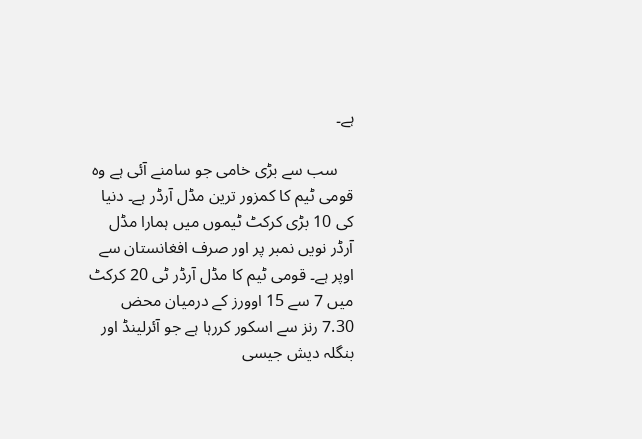ہے۔

    سب سے بڑی خامی جو سامنے آئی ہے وہ قومی ٹیم کا کمزور ترین مڈل آرڈر ہے۔ دنیا کی 10 بڑی کرکٹ ٹیموں میں ہمارا مڈل آرڈر نویں نمبر پر اور صرف افغانستان سے اوپر ہے۔ قومی ٹیم کا مڈل آرڈر ٹی 20 کرکٹ میں 7 سے 15 اوورز کے درمیان محض 7.30 رنز سے اسکور کررہا ہے جو آئرلینڈ اور بنگلہ دیش جیسی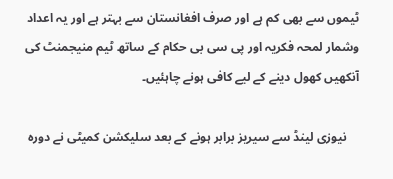ٹیموں سے بھی کم ہے اور صرف افغانستان سے بہتر ہے اور یہ اعداد وشمار لمحہ فکریہ اور پی سی بی حکام کے ساتھ ٹیم منیجمنٹ کی آنکھیں کھول دینے کے لیے کافی ہونے چاہئیں۔

    نیوزی لینڈ سے سیریز برابر ہونے کے بعد سلیکشن کمیٹی نے دورہ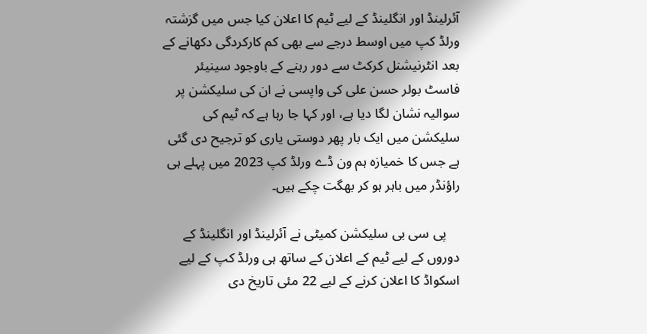آئرلینڈ اور انگلینڈ کے لیے ٹیم کا اعلان کیا جس میں گزشتہ ورلڈ کپ میں اوسط درجے سے بھی کم کارکردگی دکھانے کے بعد انٹرنیشنل کرکٹ سے دور رہنے کے باوجود سینیئر فاسٹ بولر حسن علی کی واپسی نے ان کی سلیکشن پر سوالیہ نشان لگا دیا ہے، اور کہا جا رہا ہے کہ ٹیم کی سلیکشن میں ایک بار پھر دوستی یاری کو ترجیح دی گئی ہے جس کا خمیازہ ہم ون ڈے ورلڈ کپ 2023 میں پہلے ہی راؤنڈر میں باہر ہو کر بھگت چکے ہیں۔

    پی سی بی سلیکشن کمیٹی نے آئرلینڈ اور انگلینڈ کے دوروں کے لیے ٹیم کے اعلان کے ساتھ ہی ورلڈ کپ کے لیے اسکواڈ کا اعلان کرنے کے لیے 22 مئی تاریخ دی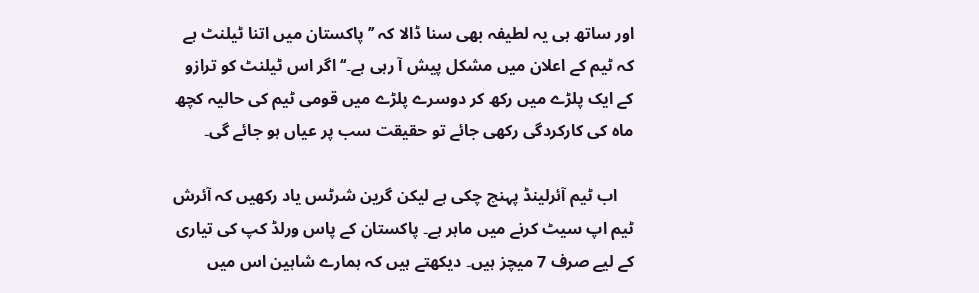اور ساتھ ہی یہ لطیفہ بھی سنا ڈالا کہ ’’پاکستان میں اتنا ٹیلنٹ ہے کہ ٹیم کے اعلان میں مشکل پیش آ رہی ہے۔‘‘ اگر اس ٹیلنٹ کو ترازو کے ایک پلڑے میں رکھ کر دوسرے پلڑے میں قومی ٹیم کی حالیہ کچھ ماہ کی کارکردگی رکھی جائے تو حقیقت سب پر عیاں ہو جائے گی۔

    اب ٹیم آئرلینڈ پہنچ چکی ہے لیکن گرین شرٹس یاد رکھیں کہ آئرش ٹیم اپ سیٹ کرنے میں ماہر ہے۔ پاکستان کے پاس ورلڈ کپ کی تیاری کے لیے صرف 7 میچز ہیں۔ دیکھتے ہیں کہ ہمارے شاہین اس میں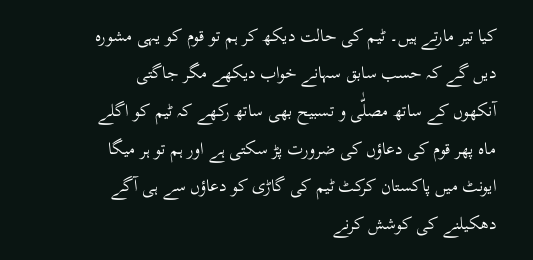کیا تیر مارتے ہیں۔ ٹیم کی حالت دیکھ کر ہم تو قوم کو یہی مشورہ دیں گے کہ حسب سابق سہانے خواب دیکھے مگر جاگتی آنکھوں کے ساتھ مصلّٰی و تسبیح بھی ساتھ رکھے کہ ٹیم کو اگلے ماہ پھر قوم کی دعاؤں کی ضرورت پڑ سکتی ہے اور ہم تو ہر میگا ایونٹ میں پاکستان کرکٹ ٹیم کی گاڑی کو دعاؤں سے ہی آگے دھکیلنے کی کوشش کرنے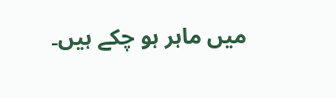میں ماہر ہو چکے ہیں۔